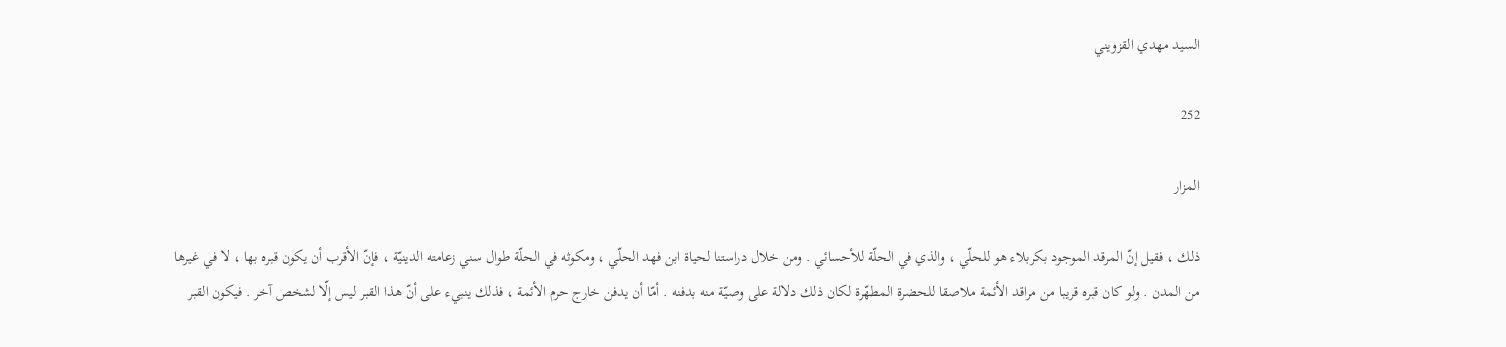السيد مهدي القزويني

252

المزار

ذلك ، فقيل إنّ المرقد الموجود بكربلاء هو للحلّي ، والذي في الحلّة للأحسائي . ومن خلال دراستنا لحياة ابن فهد الحلّي ، ومكوثه في الحلّة طوال سني زعامته الدينيّة ، فإنّ الأقرب أن يكون قبره بها ، لا في غيرها من المدن . ولو كان قبره قريبا من مراقد الأئمة ملاصقا للحضرة المطهّرة لكان ذلك دلالة على وصيّة منه بدفنه . أمّا أن يدفن خارج حرم الأئمة ، فذلك ينبيء على أنّ هذا القبر ليس إلّا لشخص آخر . فيكون القبر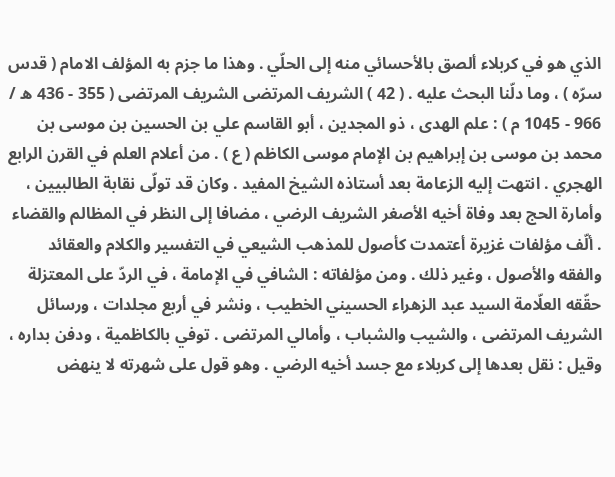الذي هو في كربلاء ألصق بالأحسائي منه إلى الحلّي . وهذا ما جزم به المؤلف الامام ( قدس سرّه ) ، وما دلّنا البحث عليه . ( 42 ) الشريف المرتضى الشريف المرتضى ( 355 - 436 ه / 966 - 1045 م ) : علم الهدى ، ذو المجدين ، أبو القاسم علي بن الحسين بن موسى بن محمد بن موسى بن إبراهيم بن الإمام موسى الكاظم ( ع ) . من أعلام العلم في القرن الرابع الهجري . انتهت إليه الزعامة بعد أستاذه الشيخ المفيد . وكان قد تولّى نقابة الطالبيين ، وأمارة الحج بعد وفاة أخيه الأصغر الشريف الرضي ، مضافا إلى النظر في المظالم والقضاء . ألّف مؤلفات غزيرة أعتمدت كأصول للمذهب الشيعي في التفسير والكلام والعقائد والفقه والأصول ، وغير ذلك . ومن مؤلفاته : الشافي في الإمامة ، في الردّ على المعتزلة حقّقه العلّامة السيد عبد الزهراء الحسيني الخطيب ، ونشر في أربع مجلدات ، ورسائل الشريف المرتضى ، والشيب والشباب ، وأمالي المرتضى . توفي بالكاظمية ، ودفن بداره ، وقيل : نقل بعدها إلى كربلاء مع جسد أخيه الرضي . وهو قول على شهرته لا ينهض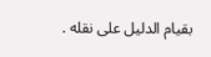بقيام الدليل على نقله .